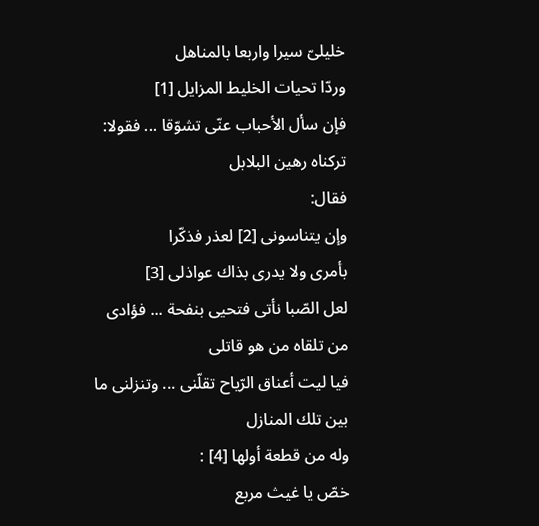خليلىّ سيرا واربعا بالمناهل
وردّا تحيات الخليط المزايل [1]
فإن سأل الأحباب عنّى تشوّقا ... فقولا: تركناه رهين البلابل
فقال:
وإن يتناسونى [2] لعذر فذكّرا
بأمرى ولا يدرى بذاك عواذلى [3]
لعل الصّبا نأتى فتحيى بنفحة ... فؤادى من تلقاه من هو قاتلى
فيا ليت أعناق الرّياح تقلّنى ... وتنزلنى ما بين تلك المنازل
وله من قطعة أولها [4] :
خصّ يا غيث مربع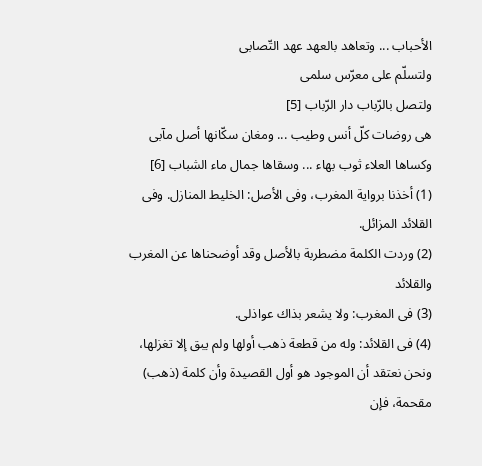الأحباب ... وتعاهد بالعهد عهد التّصابى
ولتسلّم على معرّس سلمى
ولتصل بالرّباب دار الرّباب [5]
هى روضات كلّ أنس وطيب ... ومغان سكّانها أصل مآبى
وكساها العلاء ثوب بهاء ... وسقاها جمال ماء الشباب [6]
(1) أخذنا برواية المغرب، وفى الأصل: الخليط المنازل. وفى القلائد المزائل.
(2) وردت الكلمة مضطربة بالأصل وقد أوضحناها عن المغرب والقلائد
(3) فى المغرب: ولا يشعر بذاك عواذلى.
(4) فى القلائد: وله من قطعة ذهب أولها ولم يبق إلا تغزلها، ونحن نعتقد أن الموجود هو أول القصيدة وأن كلمة (ذهب) مقحمة، فإن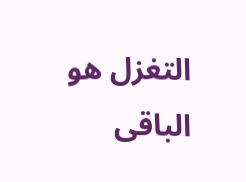التغزل هو الباقى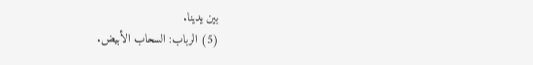بين يدينا.
(5) الرباب: السحاب الأبيض.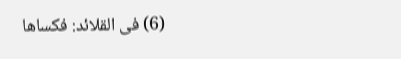(6) فى القلائد: فكساها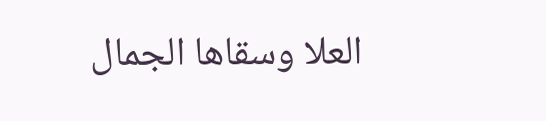العلا وسقاها الجمال